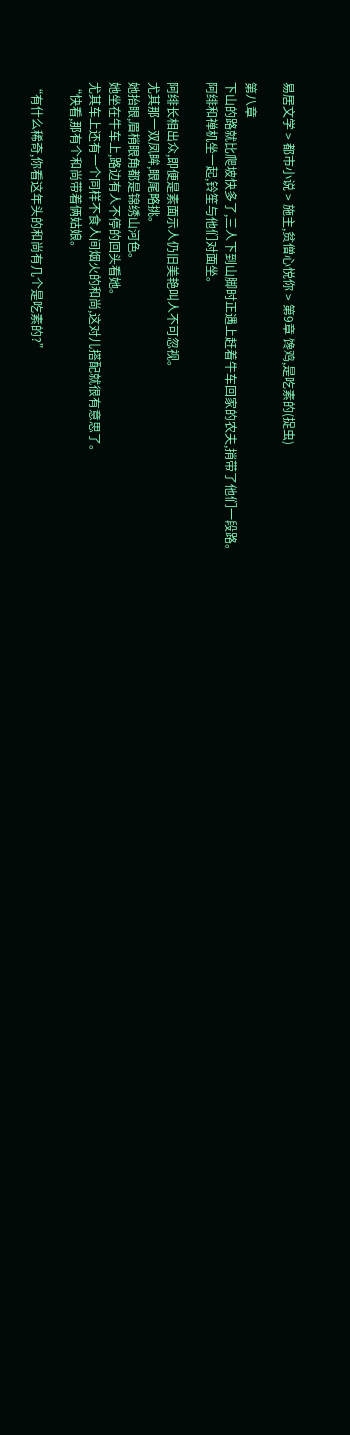易居文学 > 都市小说 > 施主,贫僧心悦你 > 第9章 馋鸡,是吃素的(捉虫)

第八章
下山的路就比爬坡快多了,三人下到山脚时正遇上赶着牛车回家的农夫,捎带了他们一段路。
阿绯和禅机坐一起,铃笙与他们对面坐。

阿绯长相出众,即便是素面示人仍旧美艳叫人不可忽视。
尤其那一双凤眸,眼尾略挑。
她抬眼,眉梢眼角都是锦绣山河色。
她坐在牛车上,路边有人不停的回头看她。
尤其车上还有一个同样不食人间烟火的和尚,这对儿搭配就很有意思了。
“快看,那有个和尚带着俩姑娘。

“有什么稀奇,你看这年头的和尚有几个是吃素的?”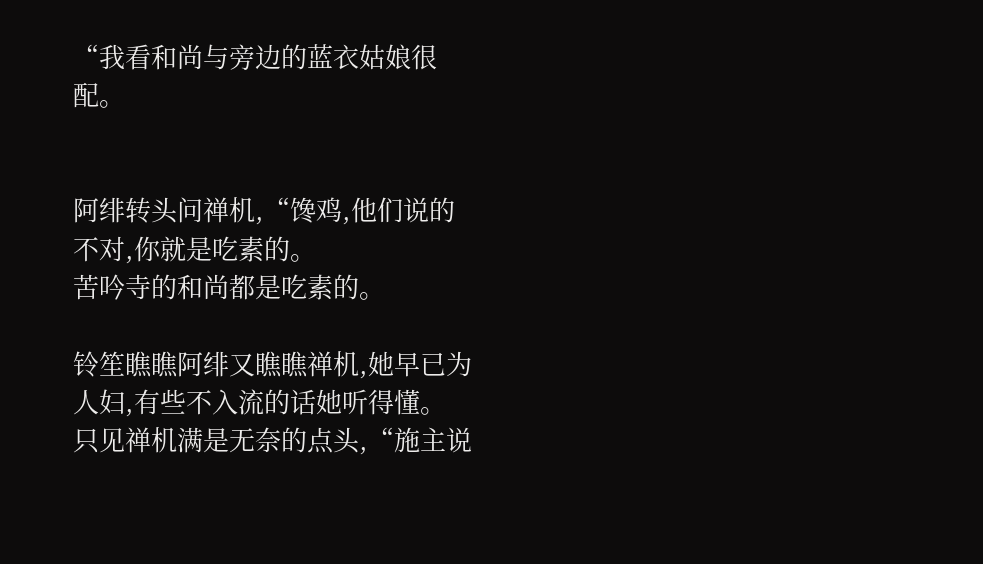“我看和尚与旁边的蓝衣姑娘很配。


阿绯转头问禅机,“馋鸡,他们说的不对,你就是吃素的。
苦吟寺的和尚都是吃素的。

铃笙瞧瞧阿绯又瞧瞧禅机,她早已为人妇,有些不入流的话她听得懂。
只见禅机满是无奈的点头,“施主说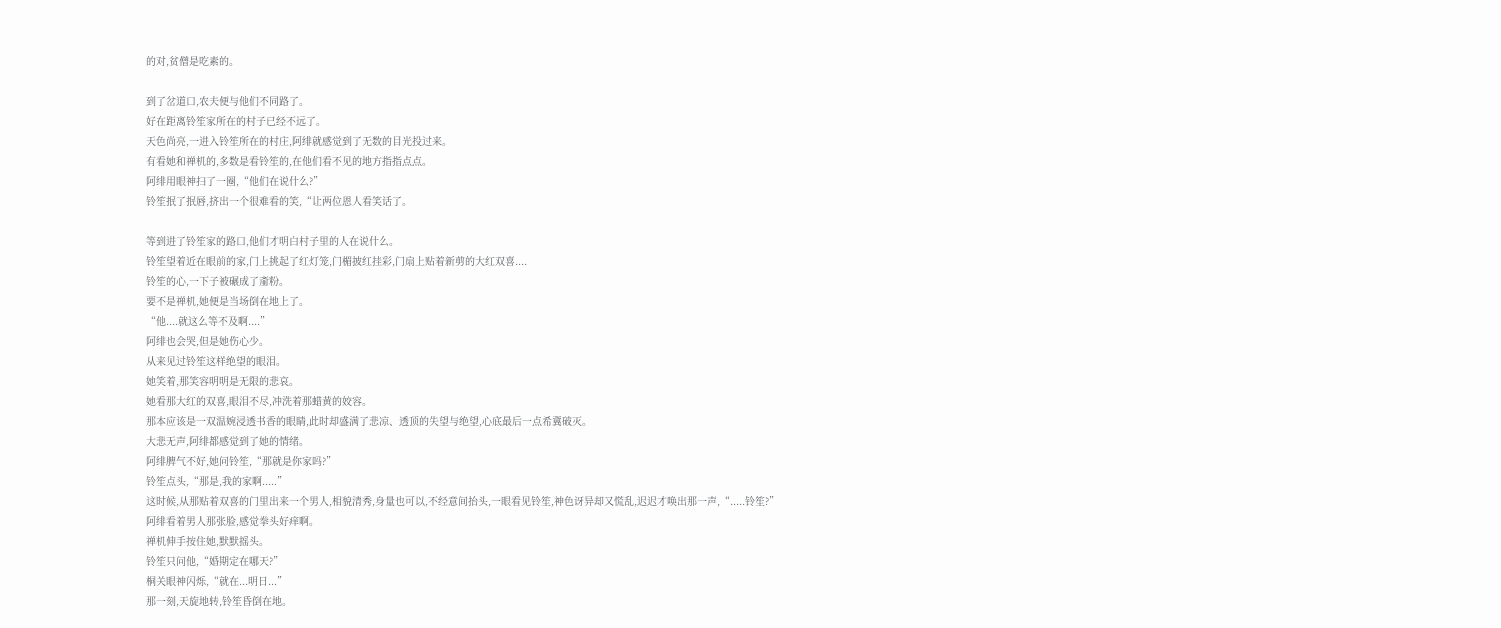的对,贫僧是吃素的。

到了岔道口,农夫便与他们不同路了。
好在距离铃笙家所在的村子已经不远了。
天色尚亮,一进入铃笙所在的村庄,阿绯就感觉到了无数的目光投过来。
有看她和禅机的,多数是看铃笙的,在他们看不见的地方指指点点。
阿绯用眼神扫了一圈,“他们在说什么?”
铃笙抿了抿唇,挤出一个很难看的笑,“让两位恩人看笑话了。

等到进了铃笙家的路口,他们才明白村子里的人在说什么。
铃笙望着近在眼前的家,门上挑起了红灯笼,门楣披红挂彩,门扇上贴着新剪的大红双喜....
铃笙的心,一下子被碾成了齑粉。
要不是禅机,她便是当场倒在地上了。
“他....就这么等不及啊....”
阿绯也会哭,但是她伤心少。
从来见过铃笙这样绝望的眼泪。
她笑着,那笑容明明是无限的悲哀。
她看那大红的双喜,眼泪不尽,冲洗着那蜡黄的姣容。
那本应该是一双温婉浸透书香的眼睛,此时却盛满了悲凉、透顶的失望与绝望,心底最后一点希冀破灭。
大悲无声,阿绯都感觉到了她的情绪。
阿绯脾气不好,她问铃笙,“那就是你家吗?”
铃笙点头,“那是,我的家啊.....”
这时候,从那贴着双喜的门里出来一个男人,相貌清秀,身量也可以,不经意间抬头,一眼看见铃笙,神色讶异却又慌乱,迟迟才唤出那一声,“.....铃笙?”
阿绯看着男人那张脸,感觉拳头好痒啊。
禅机伸手按住她,默默摇头。
铃笙只问他,“婚期定在哪天?”
桐关眼神闪烁,“就在...明日...”
那一刻,天旋地转,铃笙昏倒在地。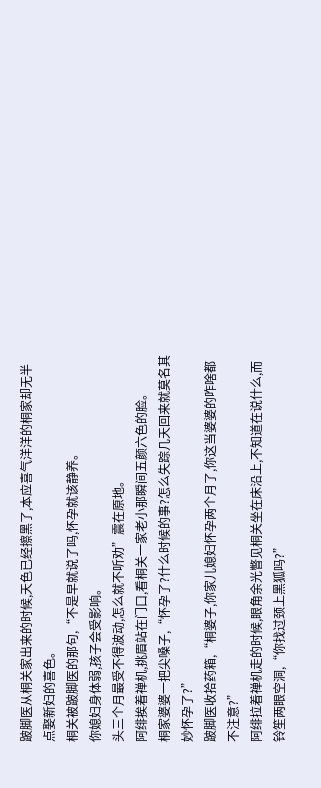跛脚医从桐关家出来的时候,天色已经擦黑了,本应喜气洋洋的桐家却无半点娶新妇的喜色。
桐关被跛脚医的那句,“不是早就说了吗,怀孕就该静养。
你媳妇身体弱,孩子会受影响。
头三个月最受不得波动,怎么就不听劝”震在原地。
阿绯挨着禅机,挑眉站在门口,看桐关一家老小那瞬间五颜六色的脸。
桐家婆婆一把尖嗓子,“怀孕了?什么时候的事?怎么失踪几天回来就莫名其妙怀孕了?”
跛脚医收拾药箱,“桐婆子,你家儿媳妇怀孕两个月了,你这当婆婆的咋啥都不注意?”
阿绯拉着禅机走的时候,眼角余光瞥见桐关坐在床沿上,不知道在说什么,而铃笙两眼空洞,“你找过颈上黑狐吗?”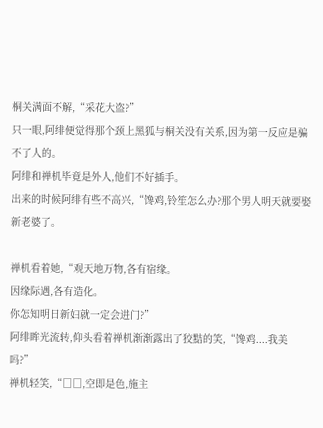桐关满面不解,“采花大盗?”
只一眼,阿绯便觉得那个颈上黑狐与桐关没有关系,因为第一反应是骗不了人的。
阿绯和禅机毕竟是外人,他们不好插手。
出来的时候阿绯有些不高兴,“馋鸡,铃笙怎么办?那个男人明天就要娶新老婆了。

禅机看着她,“观天地万物,各有宿缘。
因缘际遇,各有造化。
你怎知明日新妇就一定会进门?”
阿绯眸光流转,仰头看着禅机渐渐露出了狡黠的笑,“馋鸡....我美吗?”
禅机轻笑,“□□,空即是色,施主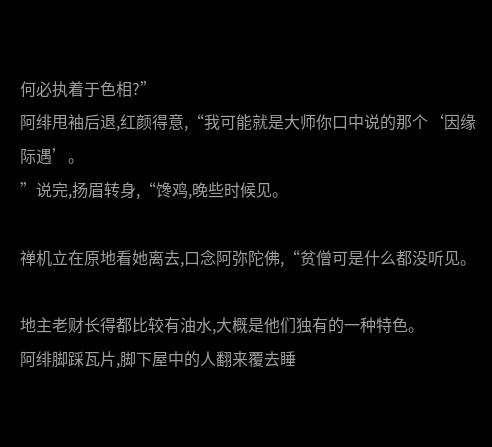何必执着于色相?”
阿绯甩袖后退,红颜得意,“我可能就是大师你口中说的那个‘因缘际遇’。
”说完,扬眉转身,“馋鸡,晚些时候见。

禅机立在原地看她离去,口念阿弥陀佛,“贫僧可是什么都没听见。

地主老财长得都比较有油水,大概是他们独有的一种特色。
阿绯脚踩瓦片,脚下屋中的人翻来覆去睡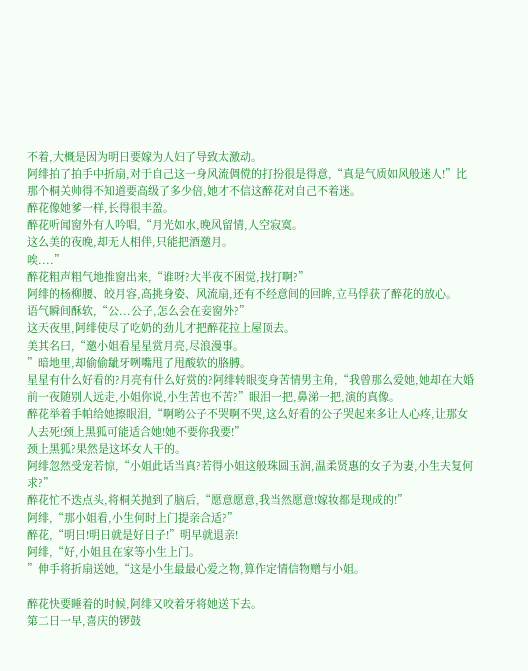不着,大概是因为明日要嫁为人妇了导致太激动。
阿绯拍了拍手中折扇,对于自己这一身风流倜傥的打扮很是得意,“真是气质如风般迷人!”比那个桐关帅得不知道要高级了多少倍,她才不信这醉花对自己不着迷。
醉花像她爹一样,长得很丰盈。
醉花听闻窗外有人吟唱,“月光如水,晚风留情,人空寂寞。
这么美的夜晚,却无人相伴,只能把酒邀月。
唉....”
醉花粗声粗气地推窗出来,“谁呀?大半夜不困觉,找打啊?”
阿绯的杨柳腰、皎月容,高挑身姿、风流扇,还有不经意间的回眸,立马俘获了醉花的放心。
语气瞬间酥软,“公...公子,怎么会在妾窗外?”
这天夜里,阿绯使尽了吃奶的劲儿才把醉花拉上屋顶去。
美其名曰,“邀小姐看星星赏月亮,尽浪漫事。
”暗地里,却偷偷龇牙咧嘴甩了甩酸软的胳膊。
星星有什么好看的?月亮有什么好赏的?阿绯转眼变身苦情男主角,“我曾那么爱她,她却在大婚前一夜随别人远走,小姐你说,小生苦也不苦?”眼泪一把,鼻涕一把,演的真像。
醉花举着手帕给她擦眼泪,“啊哟公子不哭啊不哭,这么好看的公子哭起来多让人心疼,让那女人去死!颈上黑狐可能适合她!她不要你我要!”
颈上黑狐?果然是这坏女人干的。
阿绯忽然受宠若惊,“小姐此话当真?若得小姐这般珠圆玉润,温柔贤惠的女子为妻,小生夫复何求?”
醉花忙不迭点头,将桐关抛到了脑后,“愿意愿意,我当然愿意!嫁妆都是现成的!”
阿绯,“那小姐看,小生何时上门提亲合适?”
醉花,“明日!明日就是好日子!”明早就退亲!
阿绯,“好,小姐且在家等小生上门。
”伸手将折扇送她,“这是小生最最心爱之物,算作定情信物赠与小姐。

醉花快要睡着的时候,阿绯又咬着牙将她送下去。
第二日一早,喜庆的锣鼓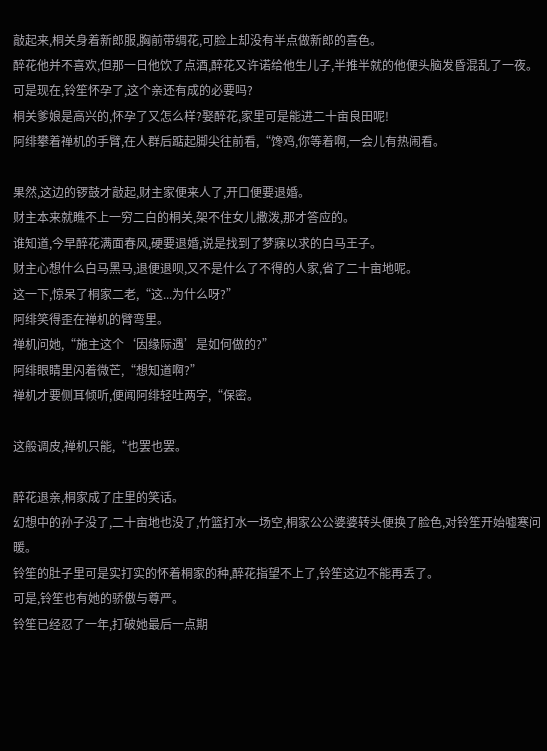敲起来,桐关身着新郎服,胸前带绸花,可脸上却没有半点做新郎的喜色。
醉花他并不喜欢,但那一日他饮了点酒,醉花又许诺给他生儿子,半推半就的他便头脑发昏混乱了一夜。
可是现在,铃笙怀孕了,这个亲还有成的必要吗?
桐关爹娘是高兴的,怀孕了又怎么样?娶醉花,家里可是能进二十亩良田呢!
阿绯攀着禅机的手臂,在人群后踮起脚尖往前看,“馋鸡,你等着啊,一会儿有热闹看。

果然,这边的锣鼓才敲起,财主家便来人了,开口便要退婚。
财主本来就瞧不上一穷二白的桐关,架不住女儿撒泼,那才答应的。
谁知道,今早醉花满面春风,硬要退婚,说是找到了梦寐以求的白马王子。
财主心想什么白马黑马,退便退呗,又不是什么了不得的人家,省了二十亩地呢。
这一下,惊呆了桐家二老,“这...为什么呀?”
阿绯笑得歪在禅机的臂弯里。
禅机问她,“施主这个‘因缘际遇’是如何做的?”
阿绯眼睛里闪着微芒,“想知道啊?”
禅机才要侧耳倾听,便闻阿绯轻吐两字,“保密。

这般调皮,禅机只能,“也罢也罢。

醉花退亲,桐家成了庄里的笑话。
幻想中的孙子没了,二十亩地也没了,竹篮打水一场空,桐家公公婆婆转头便换了脸色,对铃笙开始嘘寒问暖。
铃笙的肚子里可是实打实的怀着桐家的种,醉花指望不上了,铃笙这边不能再丢了。
可是,铃笙也有她的骄傲与尊严。
铃笙已经忍了一年,打破她最后一点期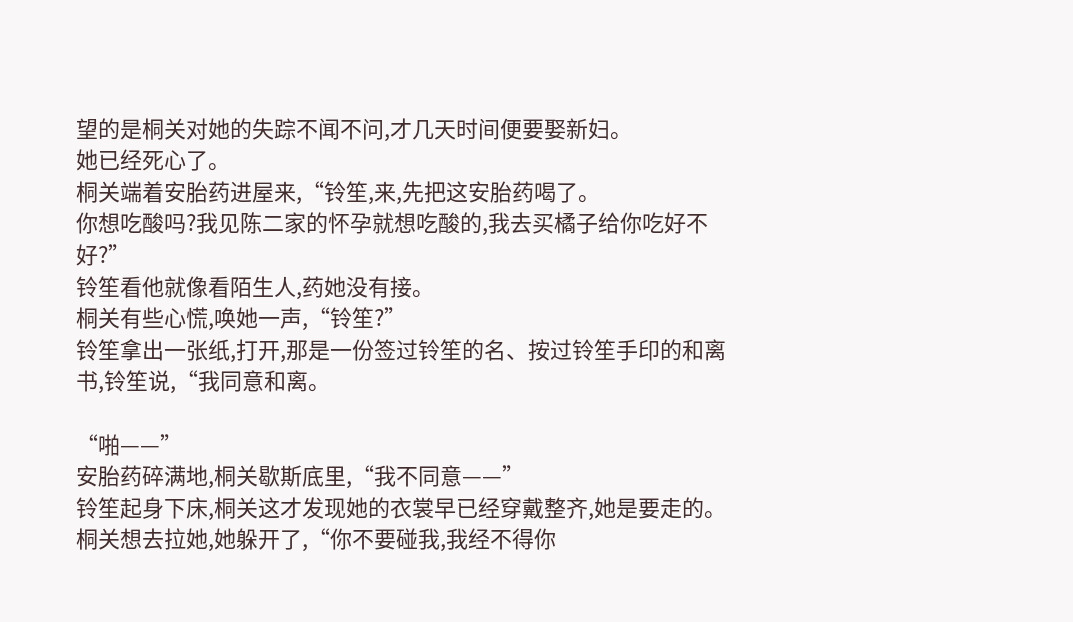望的是桐关对她的失踪不闻不问,才几天时间便要娶新妇。
她已经死心了。
桐关端着安胎药进屋来,“铃笙,来,先把这安胎药喝了。
你想吃酸吗?我见陈二家的怀孕就想吃酸的,我去买橘子给你吃好不好?”
铃笙看他就像看陌生人,药她没有接。
桐关有些心慌,唤她一声,“铃笙?”
铃笙拿出一张纸,打开,那是一份签过铃笙的名、按过铃笙手印的和离书,铃笙说,“我同意和离。

“啪——”
安胎药碎满地,桐关歇斯底里,“我不同意——”
铃笙起身下床,桐关这才发现她的衣裳早已经穿戴整齐,她是要走的。
桐关想去拉她,她躲开了,“你不要碰我,我经不得你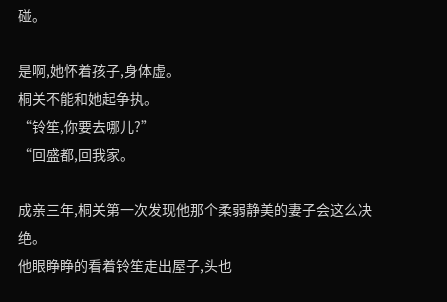碰。

是啊,她怀着孩子,身体虚。
桐关不能和她起争执。
“铃笙,你要去哪儿?”
“回盛都,回我家。

成亲三年,桐关第一次发现他那个柔弱静美的妻子会这么决绝。
他眼睁睁的看着铃笙走出屋子,头也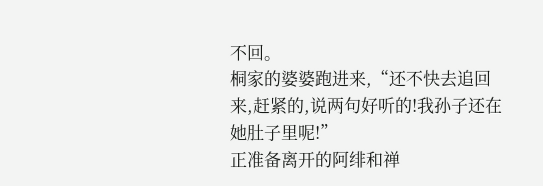不回。
桐家的婆婆跑进来,“还不快去追回来,赶紧的,说两句好听的!我孙子还在她肚子里呢!”
正准备离开的阿绯和禅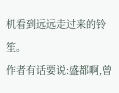机看到远远走过来的铃笙。
作者有话要说:盛都啊,曾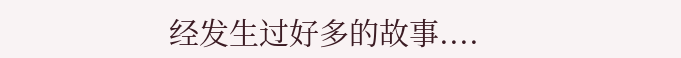经发生过好多的故事....